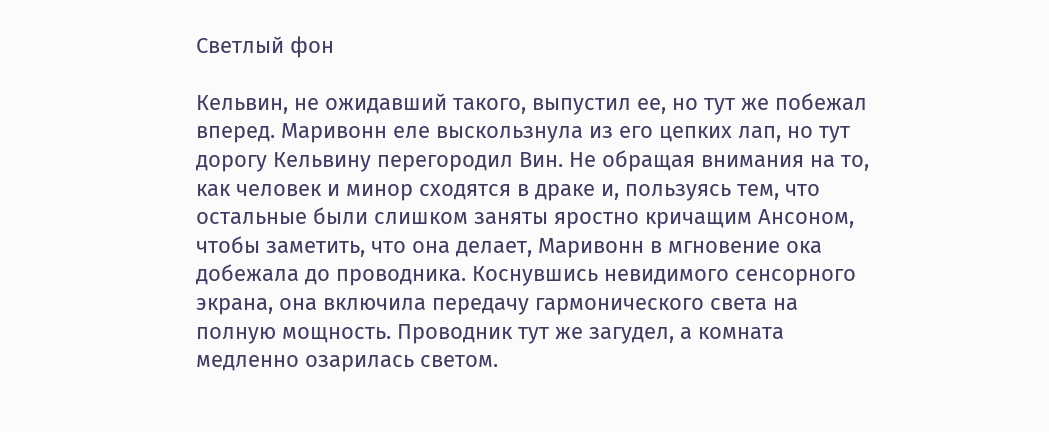Светлый фон

Кельвин, не ожидавший такого, выпустил ее, но тут же побежал вперед. Маривонн еле выскользнула из его цепких лап, но тут дорогу Кельвину перегородил Вин. Не обращая внимания на то, как человек и минор сходятся в драке и, пользуясь тем, что остальные были слишком заняты яростно кричащим Ансоном, чтобы заметить, что она делает, Маривонн в мгновение ока добежала до проводника. Коснувшись невидимого сенсорного экрана, она включила передачу гармонического света на полную мощность. Проводник тут же загудел, а комната медленно озарилась светом.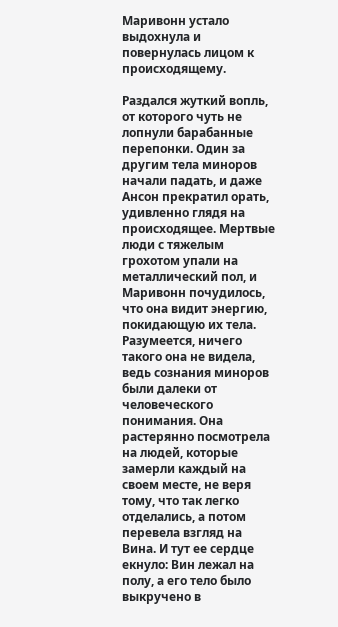Маривонн устало выдохнула и повернулась лицом к происходящему.

Раздался жуткий вопль, от которого чуть не лопнули барабанные перепонки. Один за другим тела миноров начали падать, и даже Ансон прекратил орать, удивленно глядя на происходящее. Мертвые люди с тяжелым грохотом упали на металлический пол, и Маривонн почудилось, что она видит энергию, покидающую их тела. Разумеется, ничего такого она не видела, ведь сознания миноров были далеки от человеческого понимания. Она растерянно посмотрела на людей, которые замерли каждый на своем месте, не веря тому, что так легко отделались, а потом перевела взгляд на Вина. И тут ее сердце екнуло: Вин лежал на полу, а его тело было выкручено в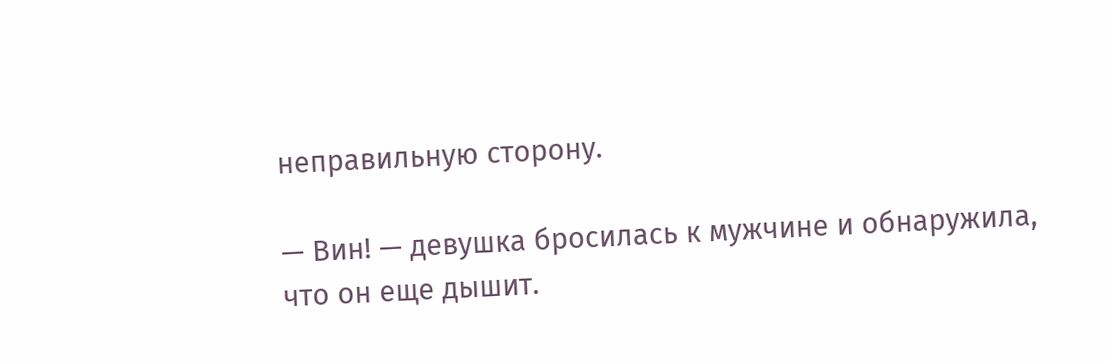неправильную сторону.

— Вин! — девушка бросилась к мужчине и обнаружила, что он еще дышит.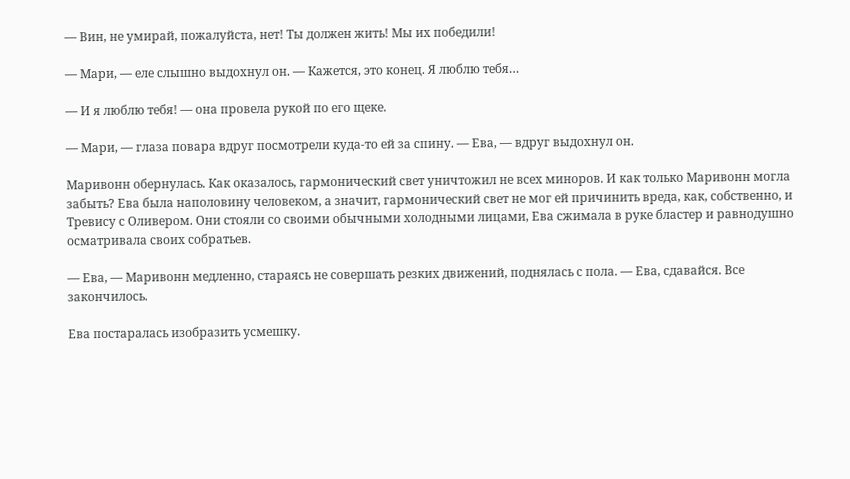— Вин, не умирай, пожалуйста, нет! Ты должен жить! Мы их победили!

— Мари, — еле слышно выдохнул он. — Кажется, это конец. Я люблю тебя…

— И я люблю тебя! — она провела рукой по его щеке.

— Мари, — глаза повара вдруг посмотрели куда-то ей за спину. — Ева, — вдруг выдохнул он.

Маривонн обернулась. Как оказалось, гармонический свет уничтожил не всех миноров. И как только Маривонн могла забыть? Ева была наполовину человеком, а значит, гармонический свет не мог ей причинить вреда, как, собственно, и Тревису с Оливером. Они стояли со своими обычными холодными лицами, Ева сжимала в руке бластер и равнодушно осматривала своих собратьев.

— Ева, — Маривонн медленно, стараясь не совершать резких движений, поднялась с пола. — Ева, сдавайся. Все закончилось.

Ева постаралась изобразить усмешку.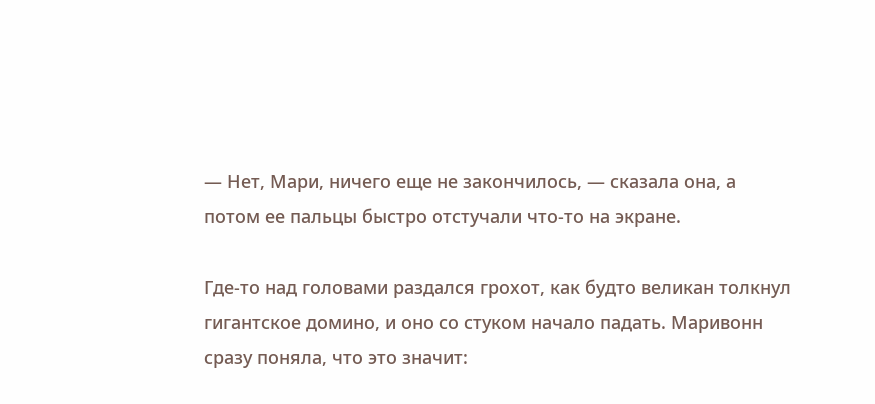— Нет, Мари, ничего еще не закончилось, — сказала она, а потом ее пальцы быстро отстучали что-то на экране.

Где-то над головами раздался грохот, как будто великан толкнул гигантское домино, и оно со стуком начало падать. Маривонн сразу поняла, что это значит: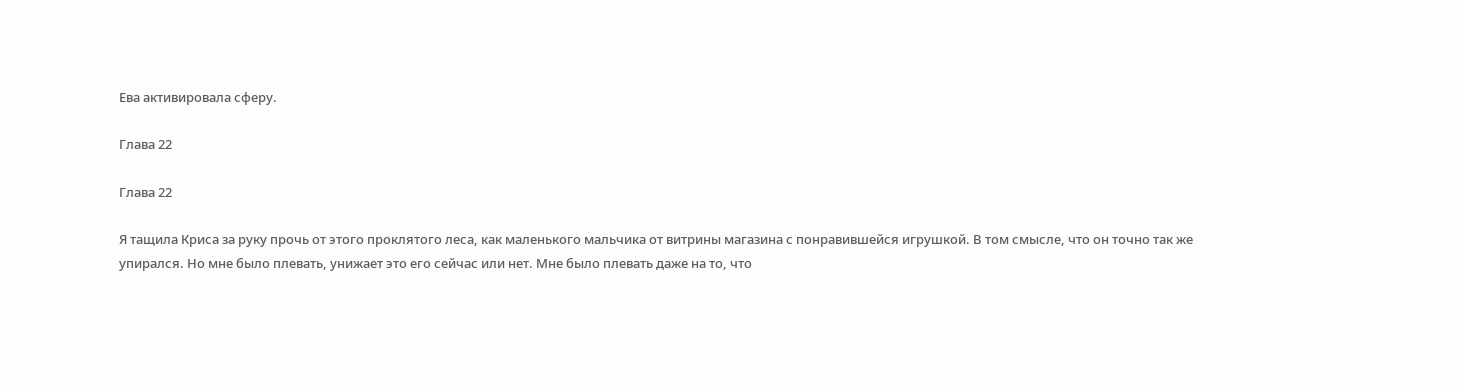Ева активировала сферу.

Глава 22

Глава 22

Я тащила Криса за руку прочь от этого проклятого леса, как маленького мальчика от витрины магазина с понравившейся игрушкой. В том смысле, что он точно так же упирался. Но мне было плевать, унижает это его сейчас или нет. Мне было плевать даже на то, что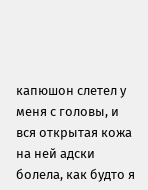капюшон слетел у меня с головы, и вся открытая кожа на ней адски болела, как будто я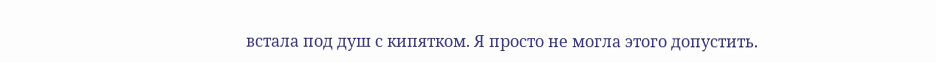встала под душ с кипятком. Я просто не могла этого допустить.